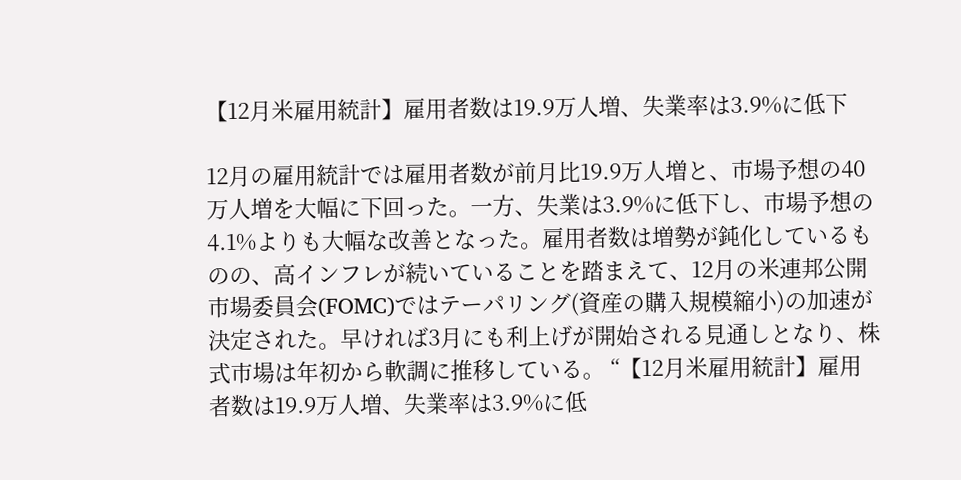【12月米雇用統計】雇用者数は19.9万人増、失業率は3.9%に低下

12月の雇用統計では雇用者数が前月比19.9万人増と、市場予想の40万人増を大幅に下回った。一方、失業は3.9%に低下し、市場予想の4.1%よりも大幅な改善となった。雇用者数は増勢が鈍化しているものの、高インフレが続いていることを踏まえて、12月の米連邦公開市場委員会(FOMC)ではテーパリング(資産の購入規模縮小)の加速が決定された。早ければ3月にも利上げが開始される見通しとなり、株式市場は年初から軟調に推移している。 “【12月米雇用統計】雇用者数は19.9万人増、失業率は3.9%に低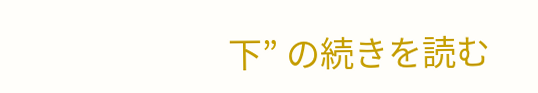下” の続きを読む